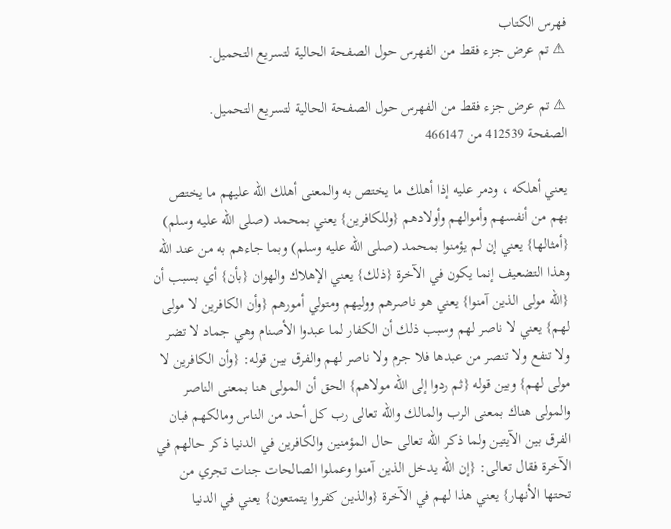فهرس الكتاب
⚠ تم عرض جزء فقط من الفهرس حول الصفحة الحالية لتسريع التحميل.

⚠ تم عرض جزء فقط من الفهرس حول الصفحة الحالية لتسريع التحميل.
الصفحة 412539 من 466147

يعني أهلكه ، ودمر عليه إذا أهلك ما يختص به والمعنى أهلك الله عليهم ما يختص بهم من أنفسهم وأموالهم وأولادهم {وللكافرين} يعني بمحمد (صلى الله عليه وسلم) {أمثالها} يعني إن لم يؤمنوا بمحمد (صلى الله عليه وسلم) وبما جاءهم به من عند الله وهذا التضعيف إنما يكون في الآخرة {ذلك} يعني الإهلاك والهوان {بأن} أي بسبب أن {الله مولى الذين آمنوا} يعني هو ناصرهم ووليهم ومتولي أمورهم {وأن الكافرين لا مولى لهم} يعني لا ناصر لهم وسبب ذلك أن الكفار لما عبدوا الأصنام وهي جماد لا تضر ولا تنفع ولا تنصر من عبدها فلا جرم ولا ناصر لهم والفرق بين قوله: {وأن الكافرين لا مولى لهم} وبين قوله {ثم ردوا إلى الله مولاهم} الحق أن المولى هنا بمعنى الناصر والمولى هناك بمعنى الرب والمالك والله تعالى رب كل أحد من الناس ومالكهم فبان الفرق بين الآيتين ولما ذكر الله تعالى حال المؤمنين والكافرين في الدنيا ذكر حالهم في الآخرة فقال تعالى: {إن الله يدخل الذين آمنوا وعملوا الصالحات جنات تجري من تحتها الأنهار} يعني هذا لهم في الآخرة {والذين كفروا يتمتعون} يعني في الدنيا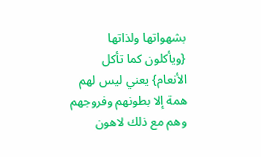بشهواتها ولذاتها {ويأكلون كما تأكل الأنعام} يعني ليس لهم همة إلا بطونهم وفروجهم وهم مع ذلك لاهون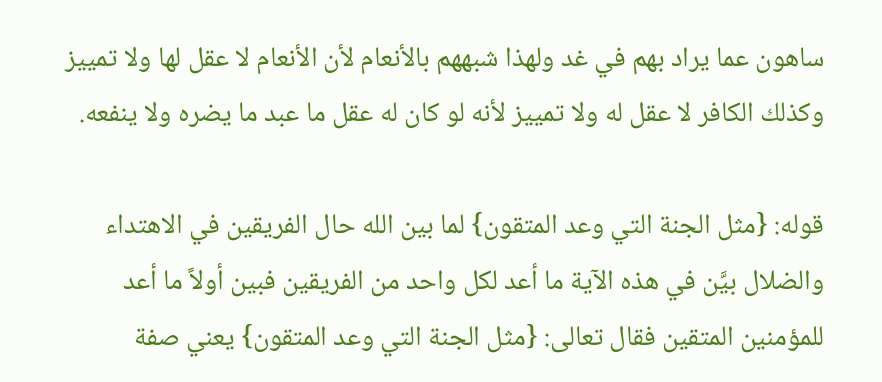ساهون عما يراد بهم في غد ولهذا شبههم بالأنعام لأن الأنعام لا عقل لها ولا تمييز وكذلك الكافر لا عقل له ولا تمييز لأنه لو كان له عقل ما عبد ما يضره ولا ينفعه.

قوله: {مثل الجنة التي وعد المتقون} لما بين الله حال الفريقين في الاهتداء والضلال بيَّن في هذه الآية ما أعد لكل واحد من الفريقين فبين أولاً ما أعد للمؤمنين المتقين فقال تعالى: {مثل الجنة التي وعد المتقون} يعني صفة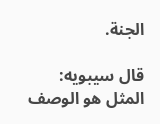الجنة.

قال سيبويه: المثل هو الوصف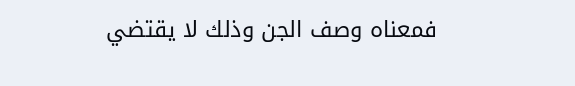فمعناه وصف الجن وذلك لا يقتضي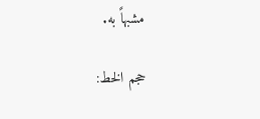مشبهاً به.

حجم الخط: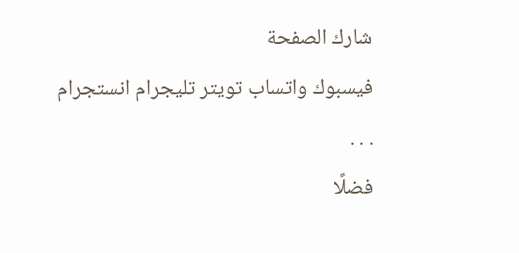شارك الصفحة
فيسبوك واتساب تويتر تليجرام انستجرام
. . .
فضلًا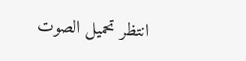انتظر تحميل الصوت